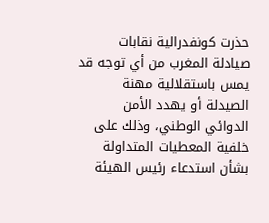حذرت كونفدرالية نقابات صيادلة المغرب من أي توجه قد يمس باستقلالية مهنة الصيدلة أو يهدد الأمن الدوائي الوطني، وذلك على خلفية المعطيات المتداولة بشأن استدعاء رئيس الهيئة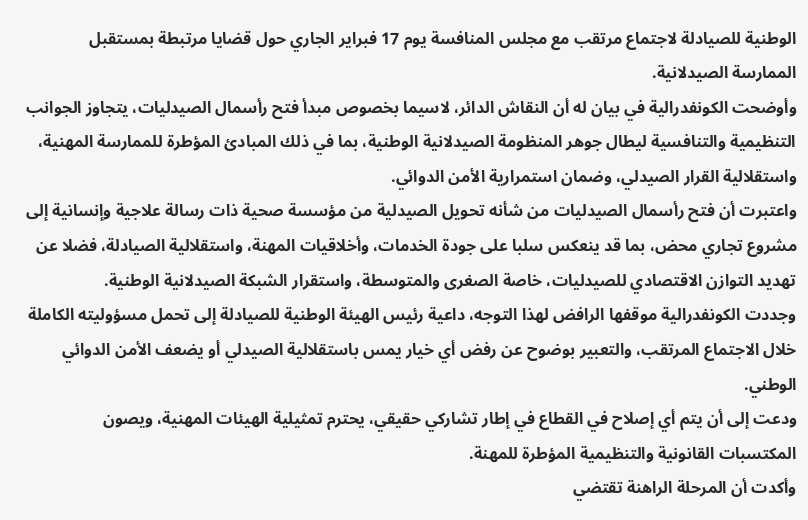الوطنية للصيادلة لاجتماع مرتقب مع مجلس المنافسة يوم 17 فبراير الجاري حول قضايا مرتبطة بمستقبل الممارسة الصيدلانية.
وأوضحت الكونفدرالية في بيان له أن النقاش الدائر، لاسيما بخصوص مبدأ فتح رأسمال الصيدليات، يتجاوز الجوانب التنظيمية والتنافسية ليطال جوهر المنظومة الصيدلانية الوطنية، بما في ذلك المبادئ المؤطرة للممارسة المهنية، واستقلالية القرار الصيدلي، وضمان استمرارية الأمن الدوائي.
واعتبرت أن فتح رأسمال الصيدليات من شأنه تحويل الصيدلية من مؤسسة صحية ذات رسالة علاجية وإنسانية إلى مشروع تجاري محض، بما قد ينعكس سلبا على جودة الخدمات، وأخلاقيات المهنة، واستقلالية الصيادلة، فضلا عن تهديد التوازن الاقتصادي للصيدليات، خاصة الصغرى والمتوسطة، واستقرار الشبكة الصيدلانية الوطنية.
وجددت الكونفدرالية موقفها الرافض لهذا التوجه، داعية رئيس الهيئة الوطنية للصيادلة إلى تحمل مسؤوليته الكاملة خلال الاجتماع المرتقب، والتعبير بوضوح عن رفض أي خيار يمس باستقلالية الصيدلي أو يضعف الأمن الدوائي الوطني.
ودعت إلى أن يتم أي إصلاح في القطاع في إطار تشاركي حقيقي، يحترم تمثيلية الهيئات المهنية، ويصون المكتسبات القانونية والتنظيمية المؤطرة للمهنة.
وأكدت أن المرحلة الراهنة تقتضي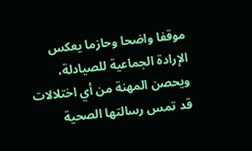موقفا واضحا وحازما يعكس الإرادة الجماعية للصيادلة، ويحصن المهنة من أي اختلالات قد تمس رسالتها الصحية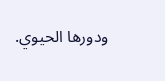ودورها الحيوي.